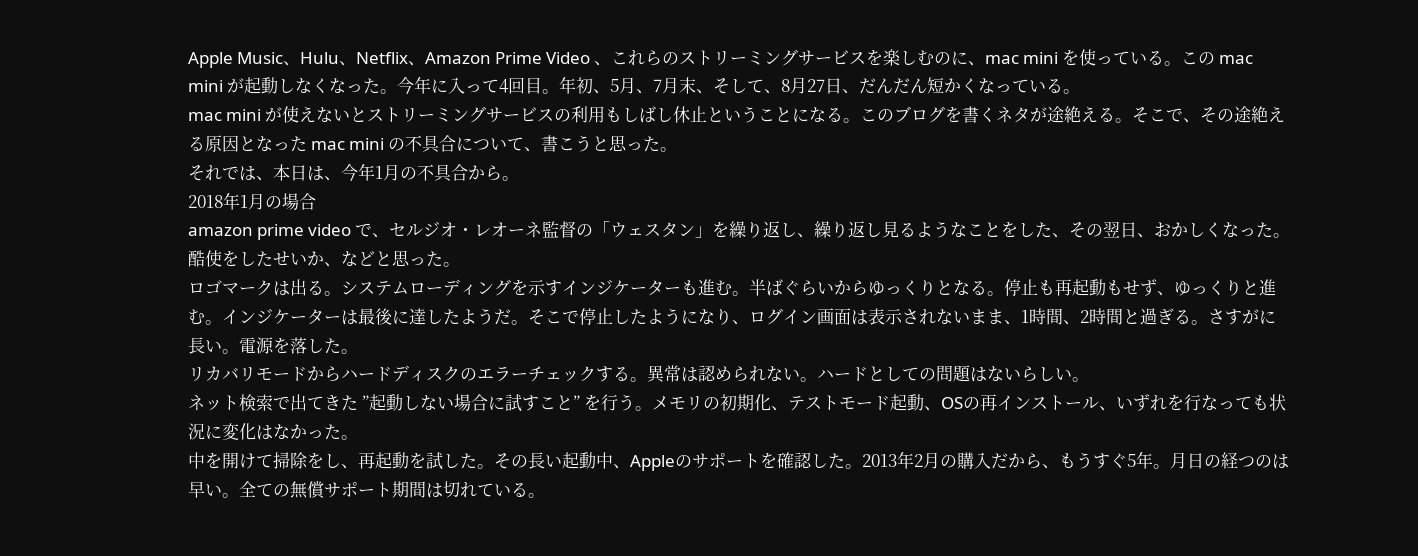Apple Music、Hulu、Netflix、Amazon Prime Video 、これらのストリーミングサービスを楽しむのに、mac mini を使っている。この mac mini が起動しなくなった。今年に入って4回目。年初、5月、7月末、そして、8月27日、だんだん短かくなっている。
mac mini が使えないとストリーミングサービスの利用もしばし休止ということになる。このブログを書くネタが途絶える。そこで、その途絶える原因となった mac mini の不具合について、書こうと思った。
それでは、本日は、今年1月の不具合から。
2018年1月の場合
amazon prime video で、セルジオ・レオーネ監督の「ウェスタン」を繰り返し、繰り返し見るようなことをした、その翌日、おかしくなった。酷使をしたせいか、などと思った。
ロゴマークは出る。システムローディングを示すインジケーターも進む。半ばぐらいからゆっくりとなる。停止も再起動もせず、ゆっくりと進む。インジケーターは最後に達したようだ。そこで停止したようになり、ログイン画面は表示されないまま、1時間、2時間と過ぎる。さすがに長い。電源を落した。
リカバリモードからハードディスクのエラーチェックする。異常は認められない。ハードとしての問題はないらしい。
ネット検索で出てきた ”起動しない場合に試すこと” を行う。メモリの初期化、テストモード起動、OSの再インストール、いずれを行なっても状況に変化はなかった。
中を開けて掃除をし、再起動を試した。その長い起動中、Appleのサポートを確認した。2013年2月の購入だから、もうすぐ5年。月日の経つのは早い。全ての無償サポート期間は切れている。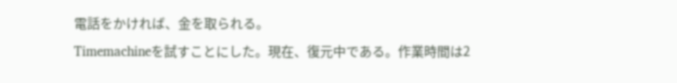電話をかければ、金を取られる。
Timemachineを試すことにした。現在、復元中である。作業時間は2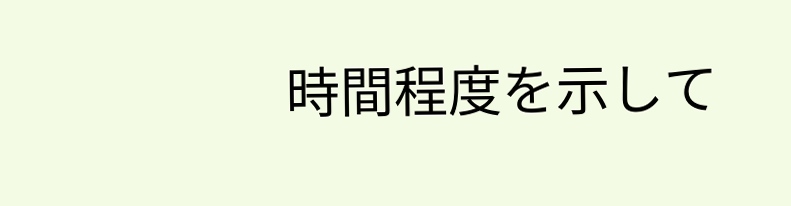時間程度を示して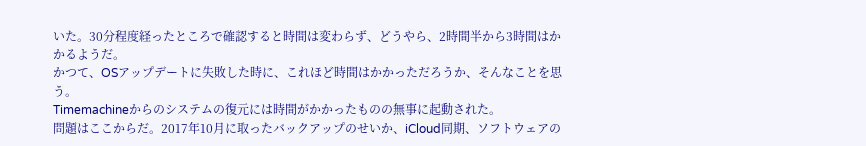いた。30分程度経ったところで確認すると時間は変わらず、どうやら、2時間半から3時間はかかるようだ。
かつて、OSアップデートに失敗した時に、これほど時間はかかっただろうか、そんなことを思う。
Timemachineからのシステムの復元には時間がかかったものの無事に起動された。
問題はここからだ。2017年10月に取ったバックアップのせいか、iCloud同期、ソフトウェアの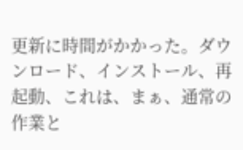更新に時間がかかった。ダウンロード、インストール、再起動、これは、まぁ、通常の作業と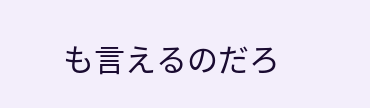も言えるのだろ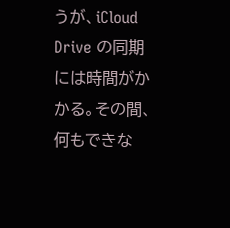うが、iCloud Drive の同期には時間がかかる。その間、何もできな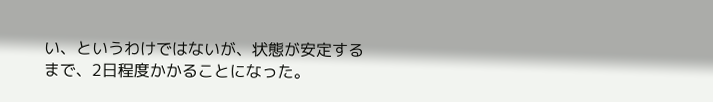い、というわけではないが、状態が安定するまで、2日程度かかることになった。